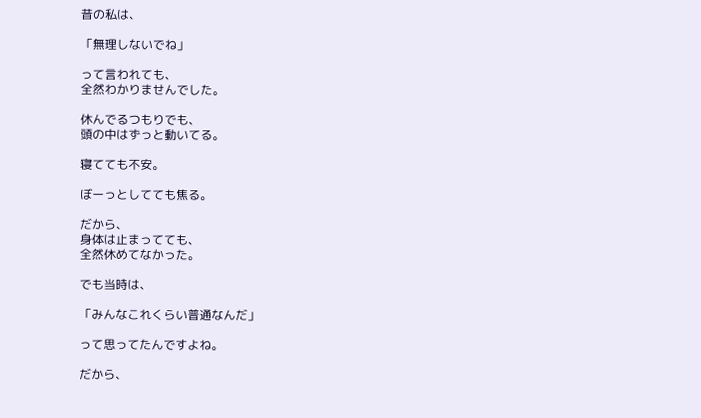昔の私は、

「無理しないでね」

って言われても、
全然わかりませんでした。

休んでるつもりでも、
頭の中はずっと動いてる。

寝てても不安。

ぼーっとしてても焦る。

だから、
身体は止まってても、
全然休めてなかった。

でも当時は、

「みんなこれくらい普通なんだ」

って思ってたんですよね。

だから、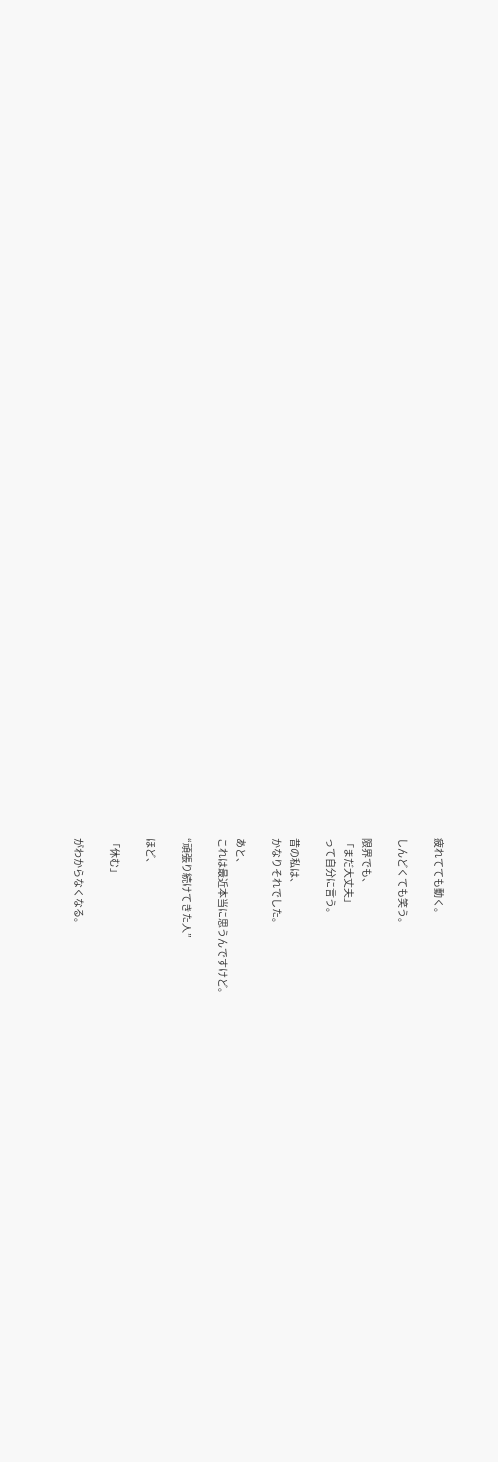疲れてても動く。

しんどくても笑う。

限界でも、
「まだ大丈夫」
って自分に言う。

昔の私は、
かなりそれでした。

あと、
これは最近本当に思うんですけど。

“頑張り続けてきた人”

ほど、

「休む」

がわからなくなる。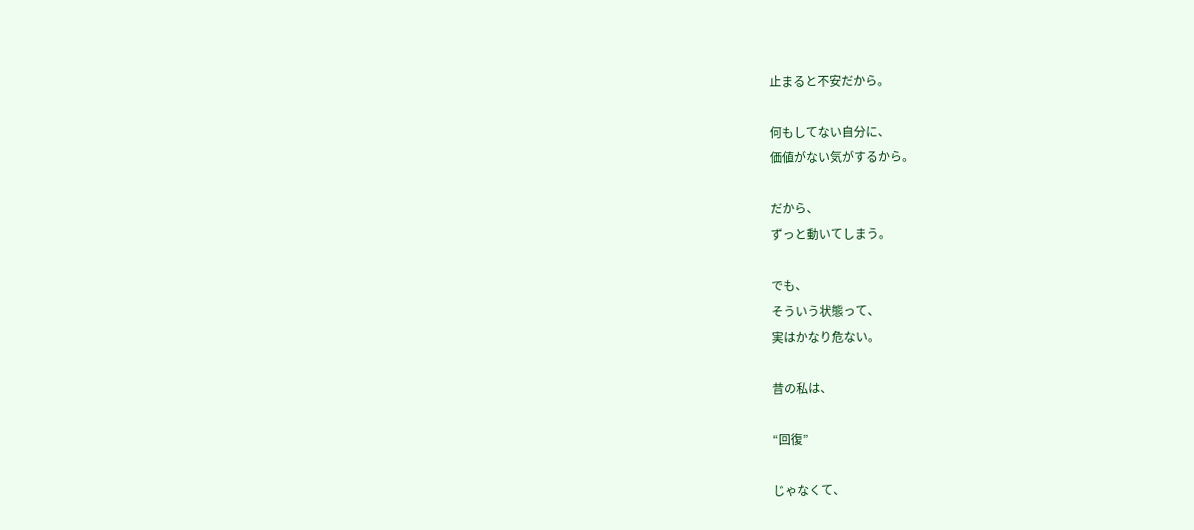止まると不安だから。

何もしてない自分に、
価値がない気がするから。

だから、
ずっと動いてしまう。

でも、
そういう状態って、
実はかなり危ない。

昔の私は、

“回復”

じゃなくて、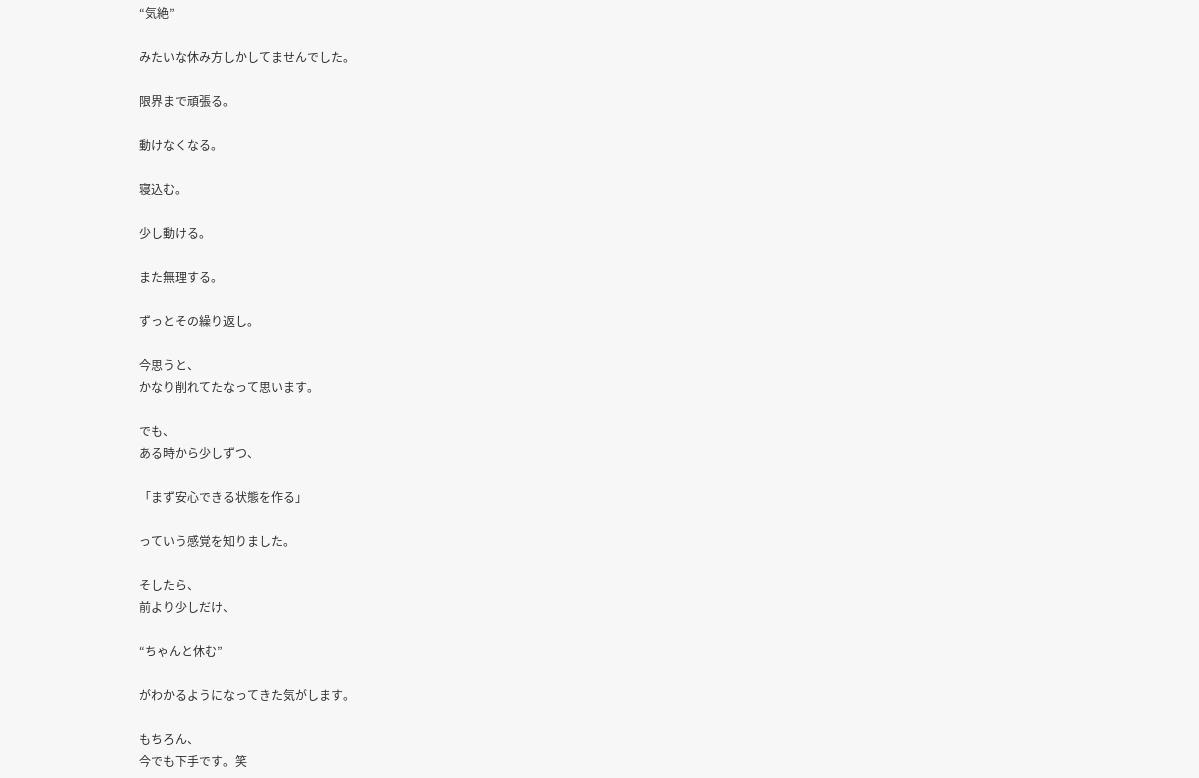“気絶”

みたいな休み方しかしてませんでした。

限界まで頑張る。

動けなくなる。

寝込む。

少し動ける。

また無理する。

ずっとその繰り返し。

今思うと、
かなり削れてたなって思います。

でも、
ある時から少しずつ、

「まず安心できる状態を作る」

っていう感覚を知りました。

そしたら、
前より少しだけ、

“ちゃんと休む”

がわかるようになってきた気がします。

もちろん、
今でも下手です。笑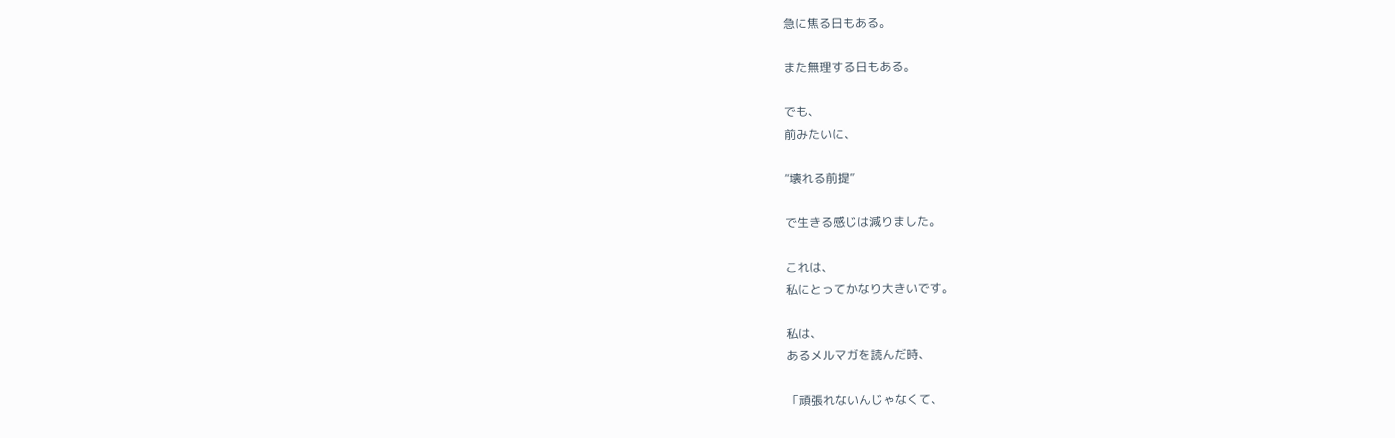急に焦る日もある。

また無理する日もある。

でも、
前みたいに、

“壊れる前提”

で生きる感じは減りました。

これは、
私にとってかなり大きいです。

私は、
あるメルマガを読んだ時、

「頑張れないんじゃなくて、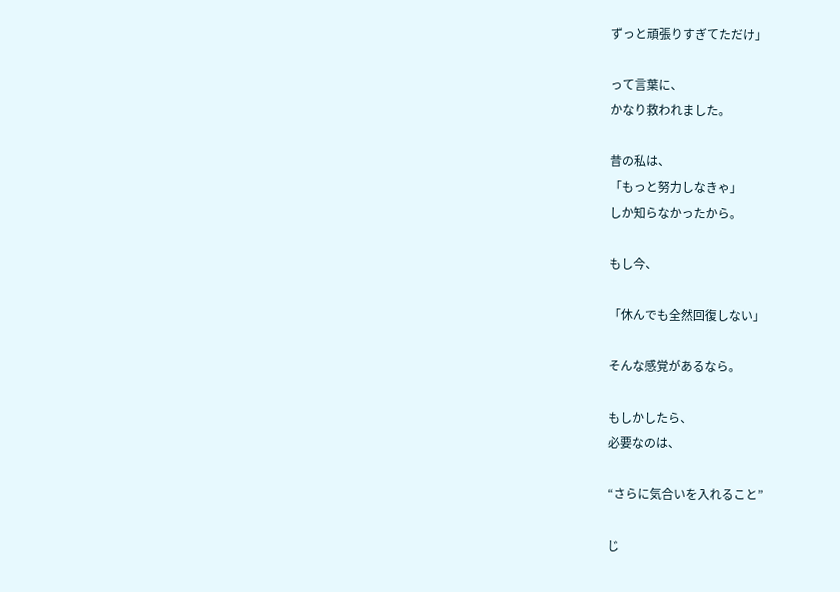ずっと頑張りすぎてただけ」

って言葉に、
かなり救われました。

昔の私は、
「もっと努力しなきゃ」
しか知らなかったから。

もし今、

「休んでも全然回復しない」

そんな感覚があるなら。

もしかしたら、
必要なのは、

“さらに気合いを入れること”

じ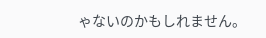ゃないのかもしれません。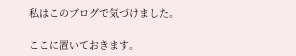私はこのブログで気づけました。

ここに置いておきます。